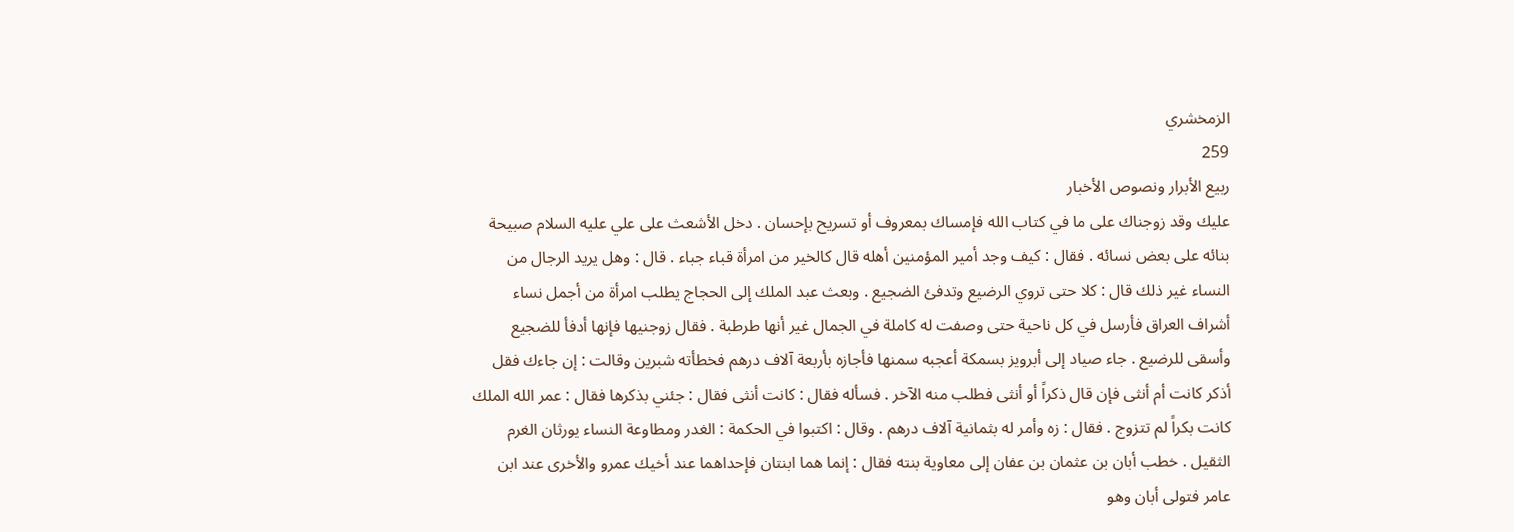الزمخشري
259
ربيع الأبرار ونصوص الأخبار
عليك وقد زوجناك على ما في كتاب الله فإمساك بمعروف أو تسريح بإحسان . دخل الأشعث على علي عليه السلام صبيحة بنائه على بعض نسائه . فقال : كيف وجد أمير المؤمنين أهله قال كالخير من امرأة قباء جباء . قال : وهل يريد الرجال من النساء غير ذلك قال : كلا حتى تروي الرضيع وتدفئ الضجيع . وبعث عبد الملك إلى الحجاج يطلب امرأة من أجمل نساء أشراف العراق فأرسل في كل ناحية حتى وصفت له كاملة في الجمال غير أنها طرطبة . فقال زوجنيها فإنها أدفأ للضجيع وأسقى للرضيع . جاء صياد إلى أبرويز بسمكة أعجبه سمنها فأجازه بأربعة آلاف درهم فخطأته شبرين وقالت : إن جاءك فقل أذكر كانت أم أنثى فإن قال ذكراً أو أنثى فطلب منه الآخر . فسأله فقال : كانت أنثى فقال : جئني بذكرها فقال : عمر الله الملك كانت بكراً لم تتزوج . فقال : زه وأمر له بثمانية آلاف درهم . وقال : اكتبوا في الحكمة : الغدر ومطاوعة النساء يورثان الغرم الثقيل . خطب أبان بن عثمان بن عفان إلى معاوية بنته فقال : إنما هما ابنتان فإحداهما عند أخيك عمرو والأخرى عند ابن عامر فتولى أبان وهو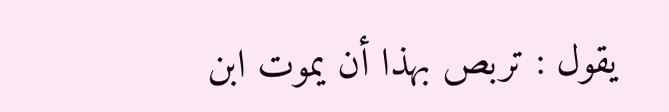يقول : تربص بهذا أن يموت ابن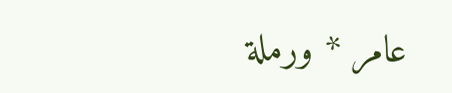عامر * ورملة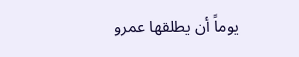يوماً أن يطلقها عمرو